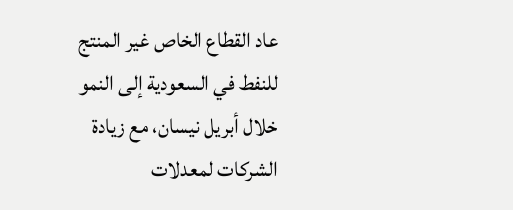عاد القطاع الخاص غير المنتج للنفط في السعودية إلى النمو خلال أبريل نيسان، مع زيادة الشركات لمعدلات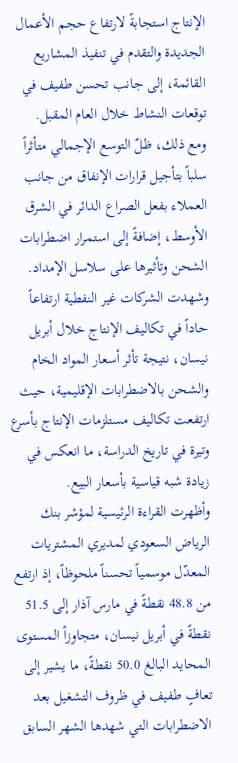الإنتاج استجابةً لارتفاع حجم الأعمال الجديدة والتقدم في تنفيذ المشاريع القائمة، إلى جانب تحسن طفيف في توقعات النشاط خلال العام المقبل.
ومع ذلك، ظلّ التوسع الإجمالي متأثراً سلباً بتأجيل قرارات الإنفاق من جانب العملاء بفعل الصراع الدائر في الشرق الأوسط، إضافةً إلى استمرار اضطرابات الشحن وتأثيرها على سلاسل الإمداد.
وشهدت الشركات غير النفطية ارتفاعاً حاداً في تكاليف الإنتاج خلال أبريل نيسان، نتيجة تأثر أسعار المواد الخام والشحن بالاضطرابات الإقليمية، حيث ارتفعت تكاليف مستلزمات الإنتاج بأسرع وتيرة في تاريخ الدراسة، ما انعكس في زيادة شبه قياسية بأسعار البيع.
وأظهرت القراءة الرئيسية لمؤشر بنك الرياض السعودي لمديري المشتريات المعدّل موسمياً تحسناً ملحوظاً، إذ ارتفع من 48.8 نقطةً في مارس آذار إلى 51.5 نقطةً في أبريل نيسان، متجاوزاً المستوى المحايد البالغ 50.0 نقطةً، ما يشير إلى تعافٍ طفيف في ظروف التشغيل بعد الاضطرابات التي شهدها الشهر السابق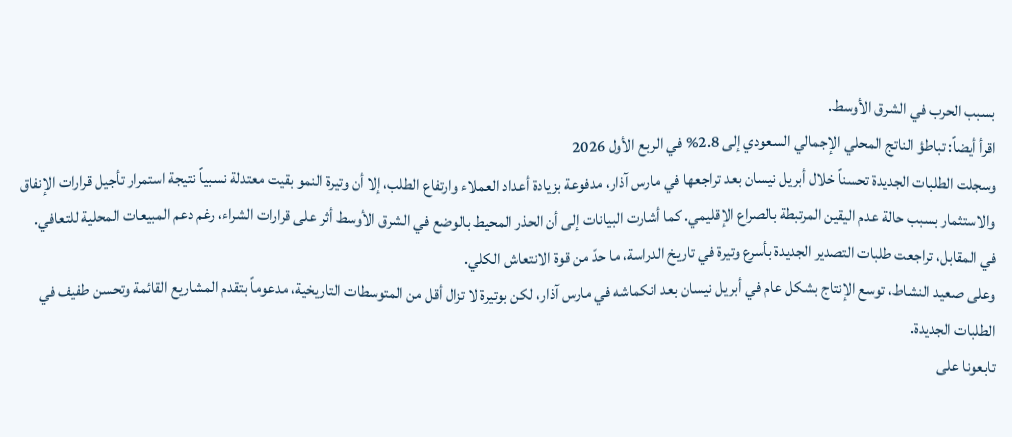بسبب الحرب في الشرق الأوسط.
اقرأ أيضاً: تباطؤ الناتج المحلي الإجمالي السعودي إلى 2.8% في الربع الأول 2026
وسجلت الطلبات الجديدة تحسناً خلال أبريل نيسان بعد تراجعها في مارس آذار، مدفوعة بزيادة أعداد العملاء وارتفاع الطلب، إلا أن وتيرة النمو بقيت معتدلة نسبياً نتيجة استمرار تأجيل قرارات الإنفاق والاستثمار بسبب حالة عدم اليقين المرتبطة بالصراع الإقليمي. كما أشارت البيانات إلى أن الحذر المحيط بالوضع في الشرق الأوسط أثر على قرارات الشراء، رغم دعم المبيعات المحلية للتعافي.
في المقابل، تراجعت طلبات التصدير الجديدة بأسرع وتيرة في تاريخ الدراسة، ما حدّ من قوة الانتعاش الكلي.
وعلى صعيد النشاط، توسع الإنتاج بشكل عام في أبريل نيسان بعد انكماشه في مارس آذار، لكن بوتيرة لا تزال أقل من المتوسطات التاريخية، مدعوماً بتقدم المشاريع القائمة وتحسن طفيف في الطلبات الجديدة.
تابعونا على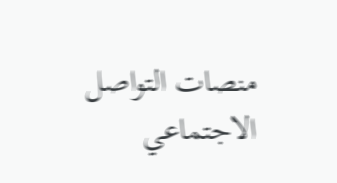منصات التواصل الاجتماعي